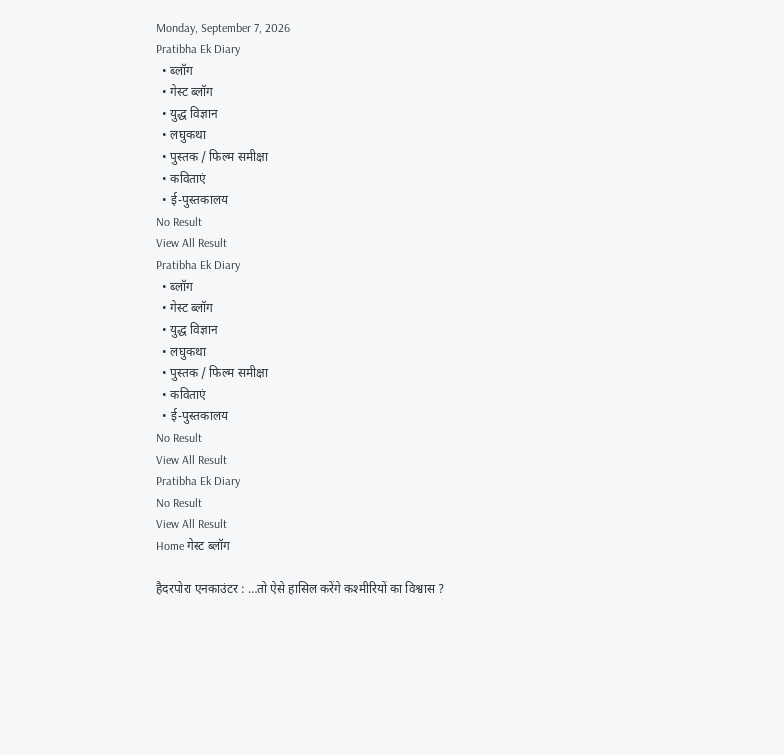Monday, September 7, 2026
Pratibha Ek Diary
  • ब्लॉग
  • गेस्ट ब्लॉग
  • युद्ध विज्ञान
  • लघुकथा
  • पुस्तक / फिल्म समीक्षा
  • कविताएं
  • ई-पुस्तकालय
No Result
View All Result
Pratibha Ek Diary
  • ब्लॉग
  • गेस्ट ब्लॉग
  • युद्ध विज्ञान
  • लघुकथा
  • पुस्तक / फिल्म समीक्षा
  • कविताएं
  • ई-पुस्तकालय
No Result
View All Result
Pratibha Ek Diary
No Result
View All Result
Home गेस्ट ब्लॉग

हैदरपोरा एनकाउंटर : …तो ऐसे हासिल करेंगे कश्मीरियों का विश्वास ?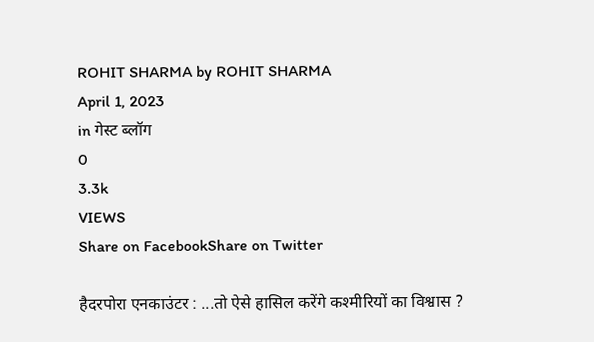ROHIT SHARMA by ROHIT SHARMA
April 1, 2023
in गेस्ट ब्लॉग
0
3.3k
VIEWS
Share on FacebookShare on Twitter

हैदरपोरा एनकाउंटर : ...तो ऐसे हासिल करेंगे कश्मीरियों का विश्वास ?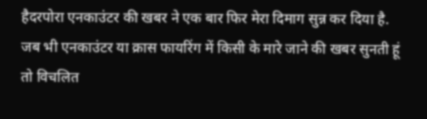हैदरपोरा एनकाउंटर की खबर ने एक बार फिर मेरा दिमाग सुन्न कर दिया है. जब भी एनकाउंटर या क्रास फायरिंग में किसी के मारे जाने की खबर सुनती हूं तो विचलित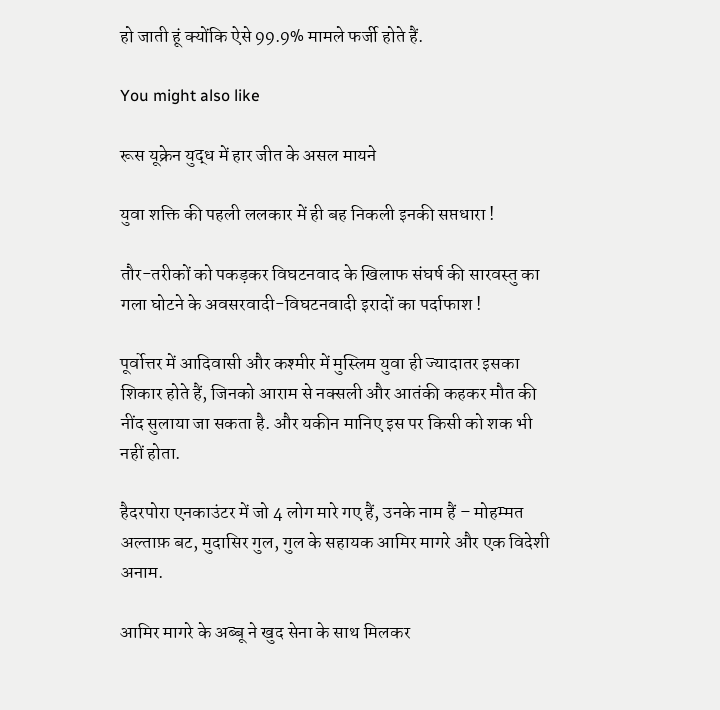हो जाती हूं क्योंकि ऐसे 99.9% मामले फर्जी होते हैं.

You might also like

रूस यूक्रेन युद्ध में हार जीत के असल मायने

युवा शक्ति की पहली ललकार में ही बह निकली इनकी सप्तधारा !

तौर-तरीकों को पकड़कर विघटनवाद के खिलाफ संघर्ष की सारवस्तु का गला घोटने के अवसरवादी-विघटनवादी इरादों का पर्दाफाश !

पूर्वोत्तर में आदिवासी और कश्मीर में मुस्लिम युवा ही ज्यादातर इसका शिकार होते हैं, जिनको आराम से नक्सली और आतंकी कहकर मौत की नींद सुलाया जा सकता है. और यकीन मानिए इस पर किसी को शक भी नहीं होता.

हैदरपोरा एनकाउंटर में जो 4 लोग मारे गए हैं, उनके नाम हैं – मोहम्मत अल्ताफ़ बट, मुदासिर गुल, गुल के सहायक आमिर मागरे और एक विदेशी अनाम.

आमिर मागरे के अब्बू ने खुद सेना के साथ मिलकर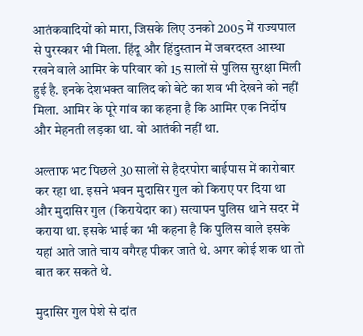आतंकवादियों को मारा, जिसके लिए उनको 2005 में राज्यपाल से पुरस्कार भी मिला. हिंदू और हिंदुस्तान में जबरदस्त आस्था रखने वाले आमिर के परिवार को 15 सालों से पुलिस सुरक्षा मिली हुई है. इनके देशभक्त वालिद को बेटे का शव भी देखने को नहीं मिला. आमिर के पूरे गांव का कहना है कि आमिर एक निर्दोष और मेहनती लड़का था. वो आतंकी नहीं था.

अल्ताफ भट पिछले 30 सालों से हैदरपोरा बाईपास में कारोबार कर रहा था. इसने भवन मुदासिर गुल को किराए पर दिया था और मुदासिर गुल (किरायेदार का) सत्यापन पुलिस थाने सदर में कराया था. इसके भाई का भी कहना है कि पुलिस वाले इसके यहां आते जाते चाय वगैरह पीकर जाते थे. अगर कोई शक था तो बात कर सकते थे.

मुदासिर गुल पेशे से दांत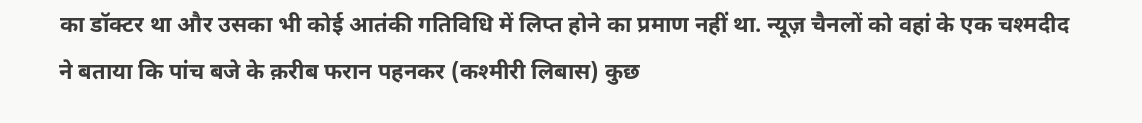का डॉक्टर था और उसका भी कोई आतंकी गतिविधि में लिप्त होने का प्रमाण नहीं था. न्यूज़ चैनलों को वहां के एक चश्मदीद ने बताया कि पांच बजे के क़रीब फरान पहनकर (कश्मीरी लिबास) कुछ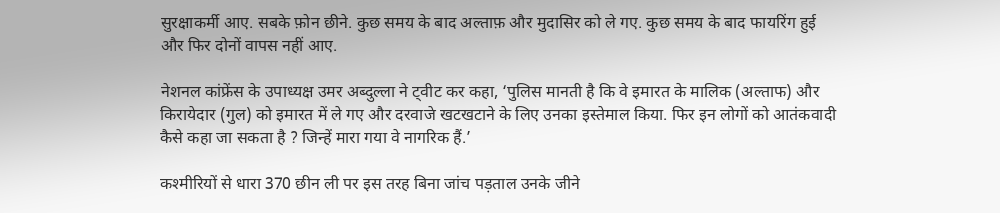सुरक्षाकर्मी आए. सबके फ़ोन छीने. कुछ समय के बाद अल्ताफ़ और मुदासिर को ले गए. कुछ समय के बाद फायरिंग हुई और फिर दोनों वापस नहीं आए.

नेशनल कांफ्रेंस के उपाध्यक्ष उमर अब्दुल्ला ने ट्वीट कर कहा, ‘पुलिस मानती है कि वे इमारत के मालिक (अल्ताफ) और किरायेदार (गुल) को इमारत में ले गए और दरवाजे खटखटाने के लिए उनका इस्तेमाल किया. फिर इन लोगों को आतंकवादी कैसे कहा जा सकता है ? जिन्हें मारा गया वे नागरिक हैं.’

कश्मीरियों से धारा 370 छीन ली पर इस तरह बिना जांच पड़ताल उनके जीने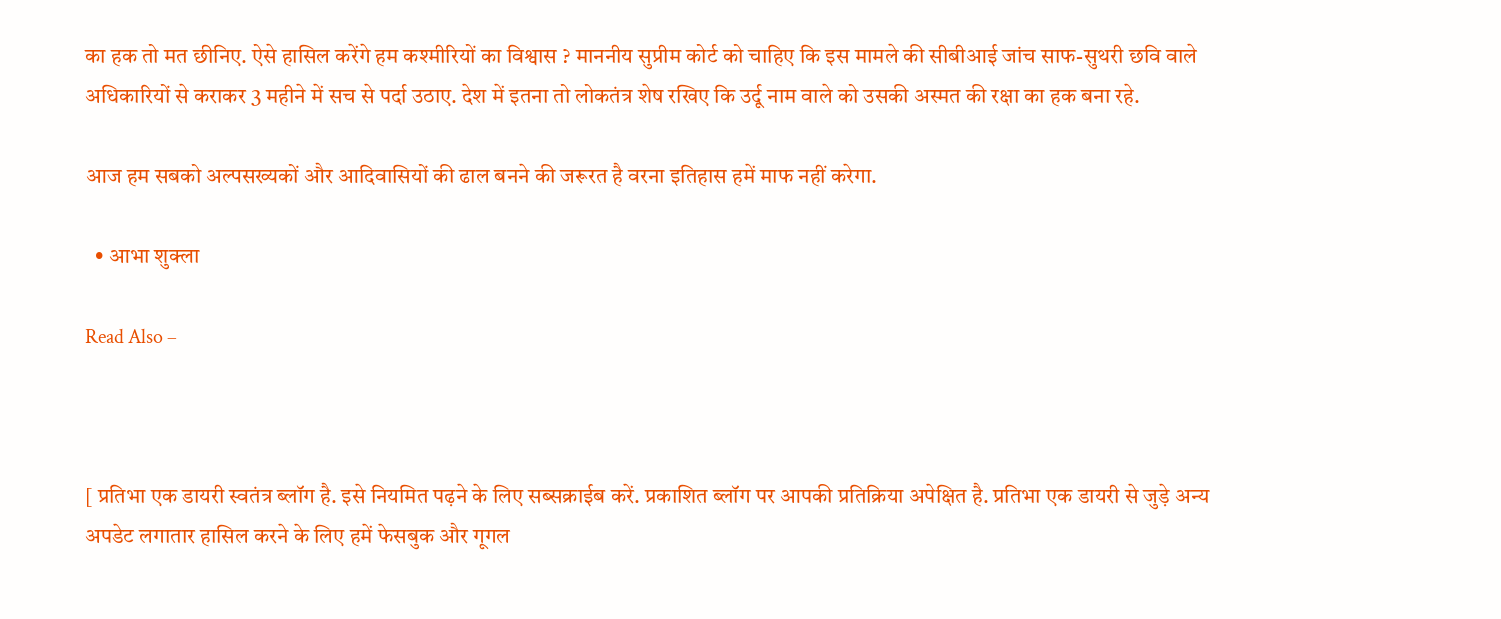का हक तो मत छीनिए. ऐसे हासिल करेंगे हम कश्मीरियों का विश्वास ? माननीय सुप्रीम कोर्ट को चाहिए कि इस मामले की सीबीआई जांच साफ-सुथरी छवि वाले अधिकारियों से कराकर 3 महीने में सच से पर्दा उठाए. देश में इतना तो लोकतंत्र शेष रखिए कि उर्दू नाम वाले को उसकी अस्मत की रक्षा का हक बना रहे.

आज हम सबको अल्पसख्यकों और आदिवासियों की ढाल बनने की जरूरत है वरना इतिहास हमें माफ नहीं करेगा.

  • आभा शुक्ला

Read Also –



[ प्रतिभा एक डायरी स्वतंत्र ब्लॉग है. इसे नियमित पढ़ने के लिए सब्सक्राईब करें. प्रकाशित ब्लॉग पर आपकी प्रतिक्रिया अपेक्षित है. प्रतिभा एक डायरी से जुड़े अन्य अपडेट लगातार हासिल करने के लिए हमें फेसबुक और गूगल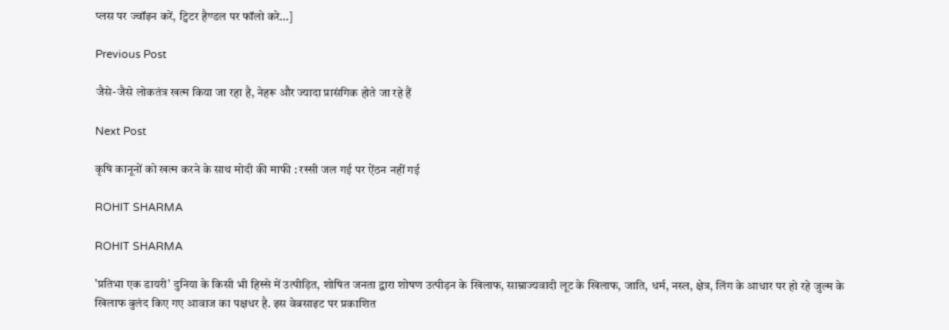प्लस पर ज्वॉइन करें, ट्विटर हैण्डल पर फॉलो करे…]

Previous Post

जैसे-जैसे लोकतंत्र खत्म किया जा रहा है, नेहरू और ज्यादा प्रासंगिक होते जा रहे हैं

Next Post

कृषि कानूनों को खत्म करने के साथ मोदी की माफी : रस्सी जल गई पर ऐंठन नहीं गई

ROHIT SHARMA

ROHIT SHARMA

'प्रतिभा एक डायरी' दुनिया के किसी भी हिस्से में उत्पीड़ित, शोषित जनता द्वारा शोषण उत्पीड़न के खिलाफ, साम्राज्यवादी लूट के खिलाफ, जाति, धर्म, नस्ल, क्षेत्र, लिंग के आधार पर हो रहे जुल्म के खिलाफ बुलंद किए गए आवाज का पक्षधर है. इस वेबसाइट पर प्रकाशित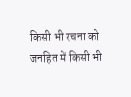किसी भी रचना को जनहित में किसी भी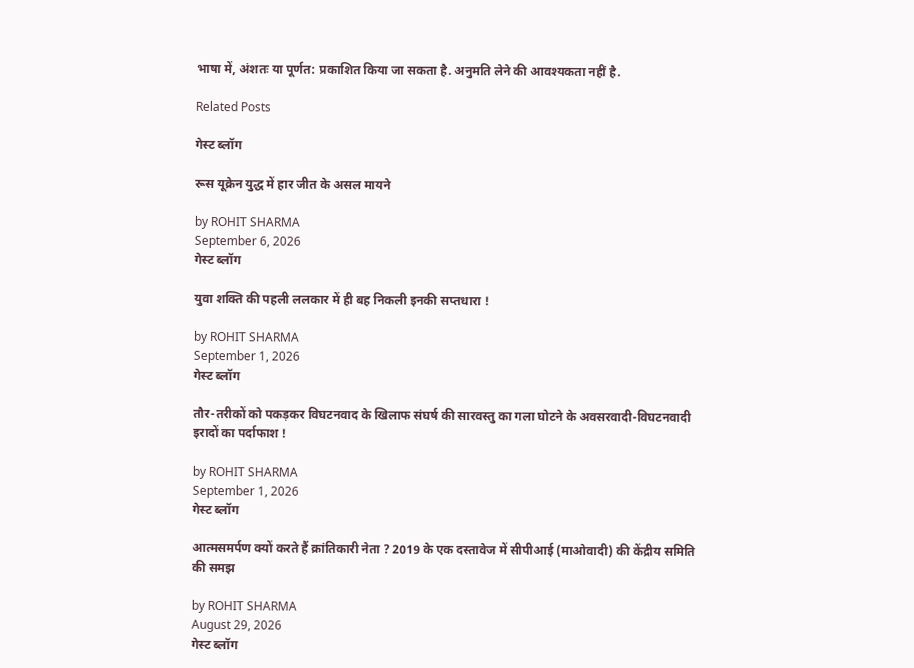भाषा में, अंशतः या पूर्णत: प्रकाशित किया जा सकता है. अनुमति लेने की आवश्यकता नहीं है.

Related Posts

गेस्ट ब्लॉग

रूस यूक्रेन युद्ध में हार जीत के असल मायने

by ROHIT SHARMA
September 6, 2026
गेस्ट ब्लॉग

युवा शक्ति की पहली ललकार में ही बह निकली इनकी सप्तधारा !

by ROHIT SHARMA
September 1, 2026
गेस्ट ब्लॉग

तौर-तरीकों को पकड़कर विघटनवाद के खिलाफ संघर्ष की सारवस्तु का गला घोटने के अवसरवादी-विघटनवादी इरादों का पर्दाफाश !

by ROHIT SHARMA
September 1, 2026
गेस्ट ब्लॉग

आत्मसमर्पण क्यों करते हैं क्रांतिकारी नेता ? 2019 के एक दस्तावेज में सीपीआई (माओवादी) की केंद्रीय समिति की समझ

by ROHIT SHARMA
August 29, 2026
गेस्ट ब्लॉग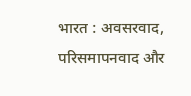भारत : अवसरवाद, परिसमापनवाद और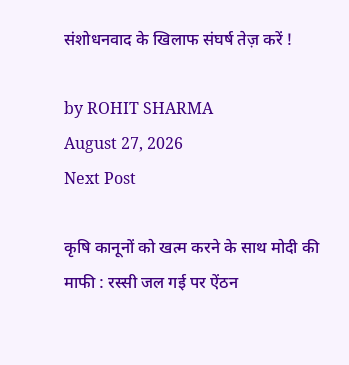संशोधनवाद के खिलाफ संघर्ष तेज़ करें !

by ROHIT SHARMA
August 27, 2026
Next Post

कृषि कानूनों को खत्म करने के साथ मोदी की माफी : रस्सी जल गई पर ऐंठन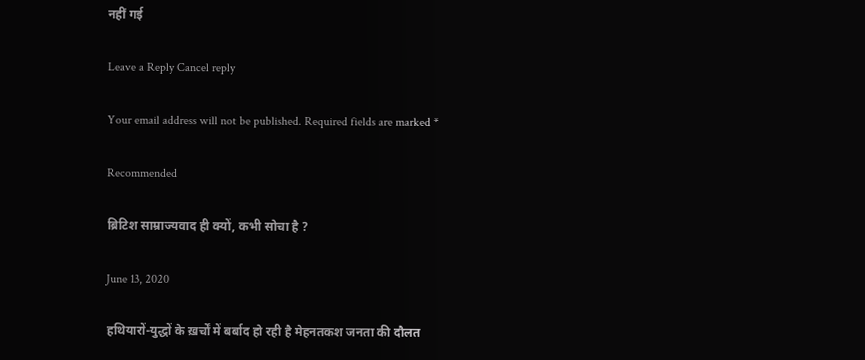नहीं गई

Leave a Reply Cancel reply

Your email address will not be published. Required fields are marked *

Recommended

ब्रिटिश साम्राज्यवाद ही क्यों, कभी सोचा है ?

June 13, 2020

हथियारों-युद्धों के ख़र्चों में बर्बाद हो रही है मेहनतकश जनता की दौलत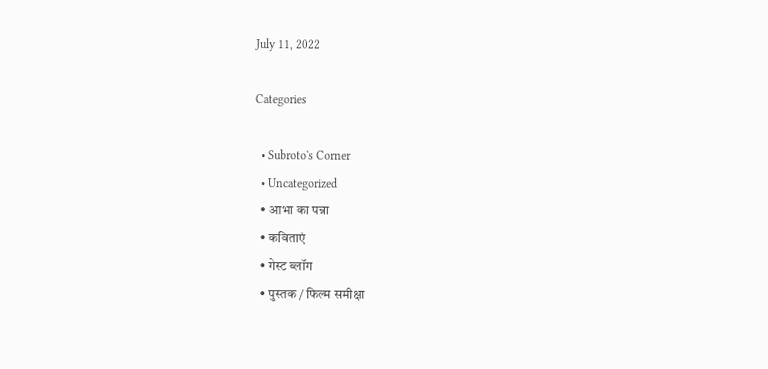July 11, 2022

Categories

  • Subroto's Corner
  • Uncategorized
  • आभा का पन्ना
  • कविताएं
  • गेस्ट ब्लॉग
  • पुस्तक / फिल्म समीक्षा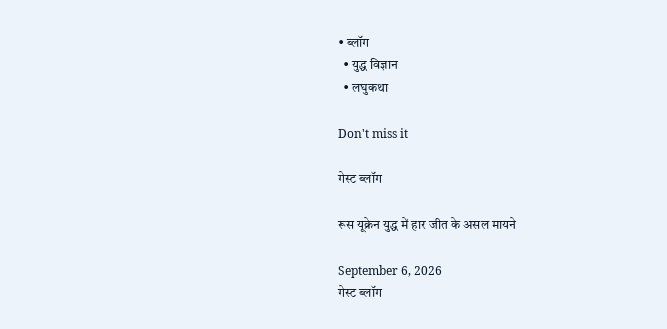• ब्लॉग
  • युद्ध विज्ञान
  • लघुकथा

Don't miss it

गेस्ट ब्लॉग

रूस यूक्रेन युद्ध में हार जीत के असल मायने

September 6, 2026
गेस्ट ब्लॉग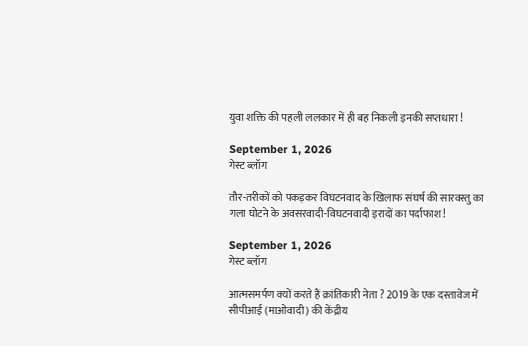युवा शक्ति की पहली ललकार में ही बह निकली इनकी सप्तधारा !

September 1, 2026
गेस्ट ब्लॉग

तौर-तरीकों को पकड़कर विघटनवाद के खिलाफ संघर्ष की सारवस्तु का गला घोटने के अवसरवादी-विघटनवादी इरादों का पर्दाफाश !

September 1, 2026
गेस्ट ब्लॉग

आत्मसमर्पण क्यों करते हैं क्रांतिकारी नेता ? 2019 के एक दस्तावेज में सीपीआई (माओवादी) की केंद्रीय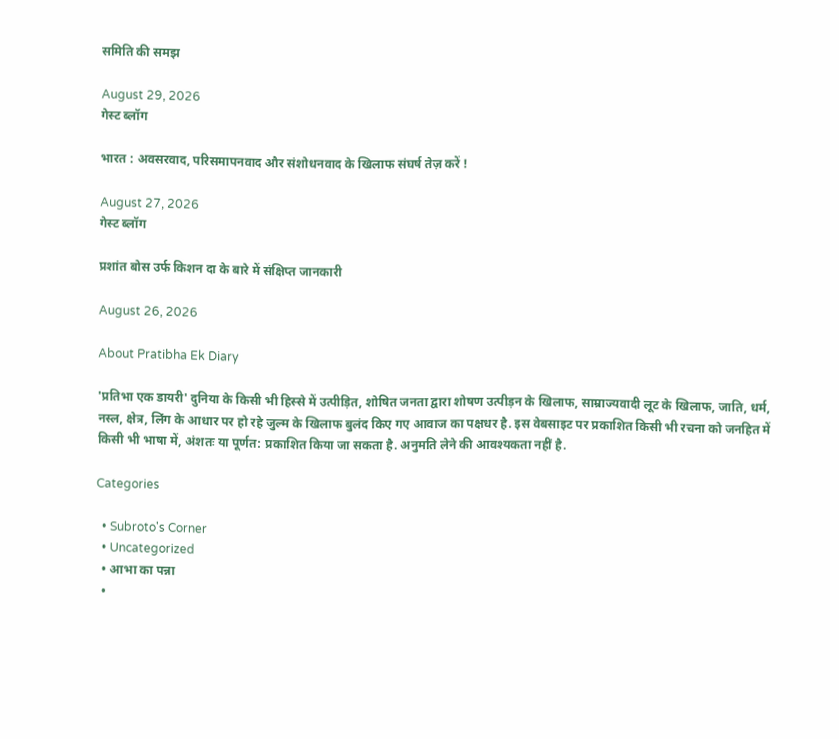समिति की समझ

August 29, 2026
गेस्ट ब्लॉग

भारत : अवसरवाद, परिसमापनवाद और संशोधनवाद के खिलाफ संघर्ष तेज़ करें !

August 27, 2026
गेस्ट ब्लॉग

प्रशांत बोस उर्फ किशन दा के बारे में संक्षिप्त जानकारी

August 26, 2026

About Pratibha Ek Diary

'प्रतिभा एक डायरी' दुनिया के किसी भी हिस्से में उत्पीड़ित, शोषित जनता द्वारा शोषण उत्पीड़न के खिलाफ, साम्राज्यवादी लूट के खिलाफ, जाति, धर्म, नस्ल, क्षेत्र, लिंग के आधार पर हो रहे जुल्म के खिलाफ बुलंद किए गए आवाज का पक्षधर है. इस वेबसाइट पर प्रकाशित किसी भी रचना को जनहित में किसी भी भाषा में, अंशतः या पूर्णत: प्रकाशित किया जा सकता है. अनुमति लेने की आवश्यकता नहीं है.

Categories

  • Subroto's Corner
  • Uncategorized
  • आभा का पन्ना
  •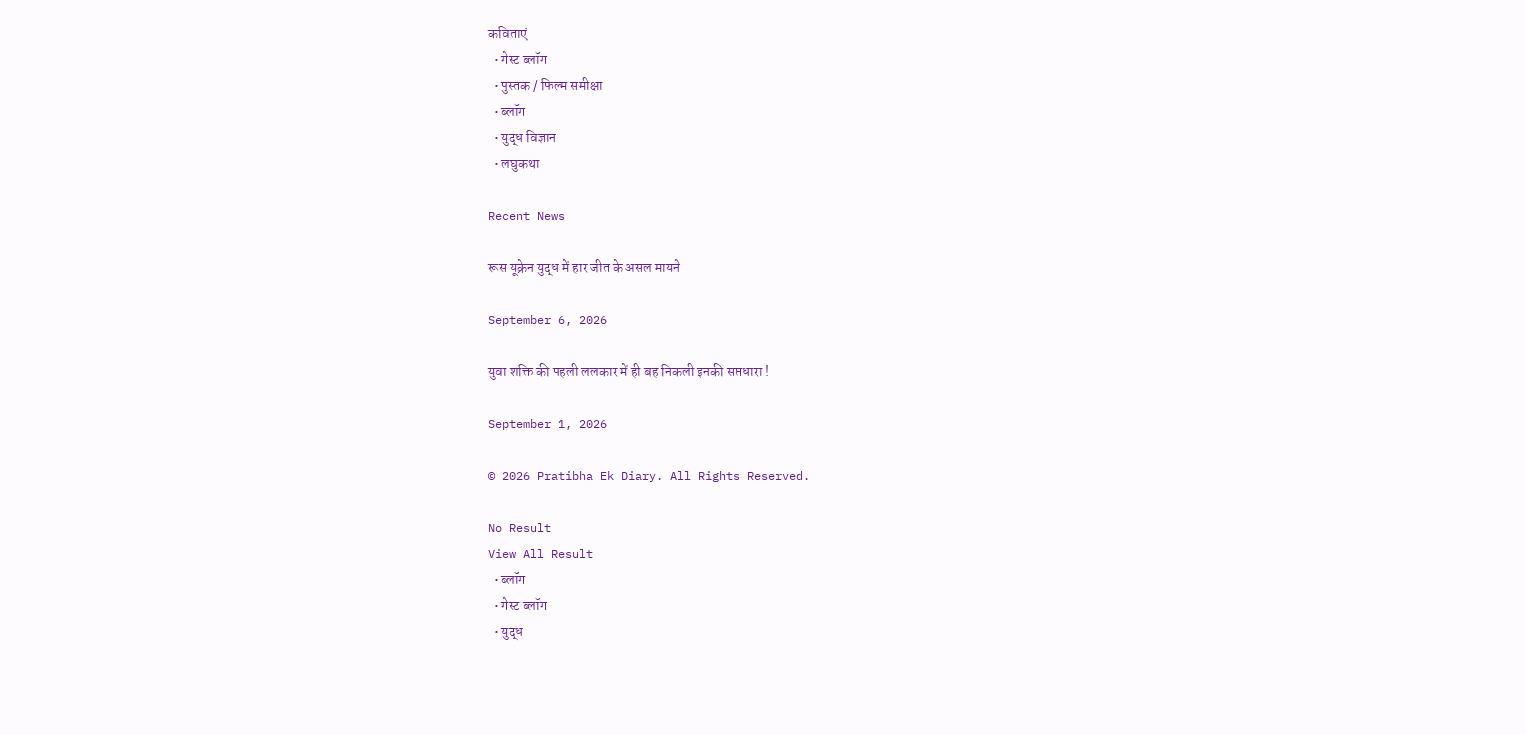कविताएं
  • गेस्ट ब्लॉग
  • पुस्तक / फिल्म समीक्षा
  • ब्लॉग
  • युद्ध विज्ञान
  • लघुकथा

Recent News

रूस यूक्रेन युद्ध में हार जीत के असल मायने

September 6, 2026

युवा शक्ति की पहली ललकार में ही बह निकली इनकी सप्तधारा !

September 1, 2026

© 2026 Pratibha Ek Diary. All Rights Reserved.

No Result
View All Result
  • ब्लॉग
  • गेस्ट ब्लॉग
  • युद्ध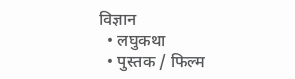विज्ञान
  • लघुकथा
  • पुस्तक / फिल्म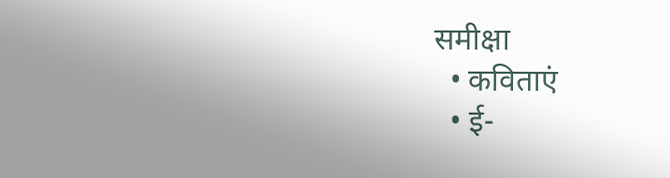समीक्षा
  • कविताएं
  • ई-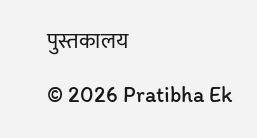पुस्तकालय

© 2026 Pratibha Ek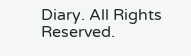Diary. All Rights Reserved.